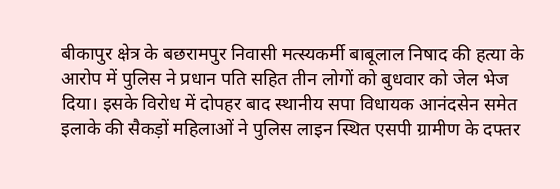बीकापुर क्षेत्र के बछरामपुर निवासी मत्स्यकर्मी बाबूलाल निषाद की हत्या के आरोप में पुलिस ने प्रधान पति सहित तीन लोगों को बुधवार को जेल भेज दिया। इसके विरोध में दोपहर बाद स्थानीय सपा विधायक आनंदसेन समेत इलाके की सैकड़ों महिलाओं ने पुलिस लाइन स्थित एसपी ग्रामीण के दफ्तर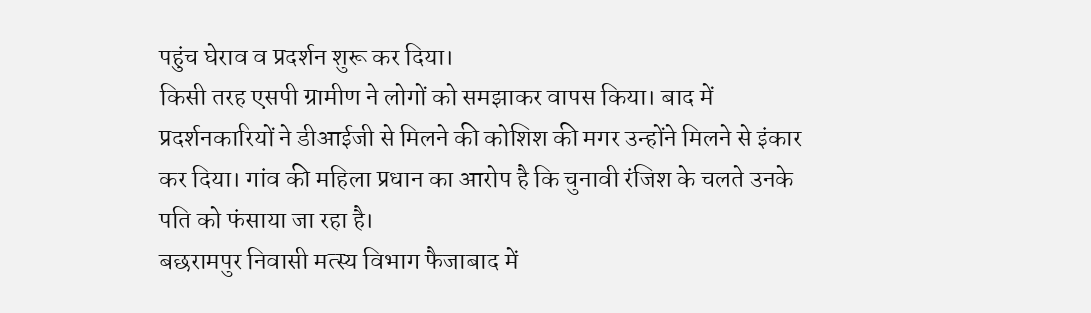पहुंच घेराव व प्रदर्शन शुरू कर दिया।
किसी तरह एसपी ग्रामीण ने लोगों को समझाकर वापस किया। बाद में प्रदर्शनकारियों ने डीआईजी से मिलने की कोशिश की मगर उन्होंने मिलने से इंकार कर दिया। गांव की महिला प्रधान का आरोप है कि चुनावी रंजिश के चलते उनके पति को फंसाया जा रहा है।
बछरामपुर निवासी मत्स्य विभाग फैजाबाद में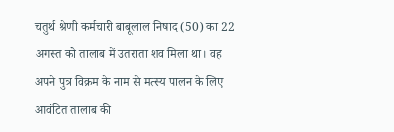चतुर्थ श्रेणी कर्मचारी बाबूलाल निषाद (50) का 22 अगस्त को तालाब में उतराता शव मिला था। वह अपने पुत्र विक्रम के नाम से मत्स्य पालन के लिए आवंटित तालाब की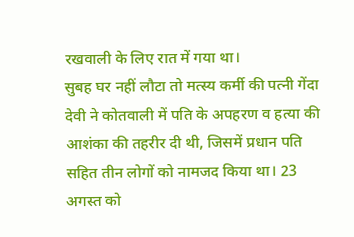रखवाली के लिए रात में गया था।
सुबह घर नहीं लौटा तो मत्स्य कर्मी की पत्नी गेंदा देवी ने कोतवाली में पति के अपहरण व हत्या की आशंका की तहरीर दी थी, जिसमें प्रधान पति सहित तीन लोगों को नामजद किया था। 23 अगस्त को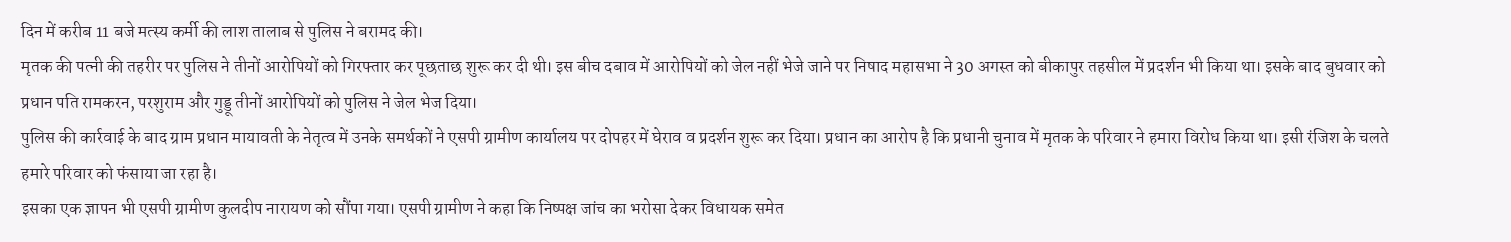दिन में करीब 11 बजे मत्स्य कर्मी की लाश तालाब से पुलिस ने बरामद की।
मृतक की पत्नी की तहरीर पर पुलिस ने तीनों आरोपियों को गिरफ्तार कर पूछताछ शुरू कर दी थी। इस बीच दबाव में आरोपियों को जेल नहीं भेजे जाने पर निषाद महासभा ने 30 अगस्त को बीकापुर तहसील में प्रदर्शन भी किया था। इसके बाद बुधवार को प्रधान पति रामकरन, परशुराम और गुड्डू तीनों आरोपियों को पुलिस ने जेल भेज दिया।
पुलिस की कार्रवाई के बाद ग्राम प्रधान मायावती के नेतृत्व में उनके समर्थकों ने एसपी ग्रामीण कार्यालय पर दोपहर में घेराव व प्रदर्शन शुरू कर दिया। प्रधान का आरोप है कि प्रधानी चुनाव में मृतक के परिवार ने हमारा विरोध किया था। इसी रंजिश के चलते हमारे परिवार को फंसाया जा रहा है।
इसका एक ज्ञापन भी एसपी ग्रामीण कुलदीप नारायण को सौंपा गया। एसपी ग्रामीण ने कहा कि निष्पक्ष जांच का भरोसा देकर विधायक समेत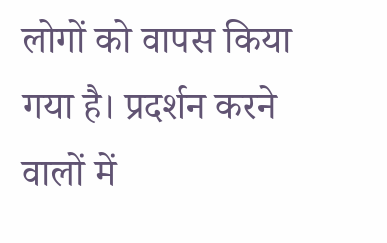लोगों को वापस किया गया है। प्रदर्शन करने वालों में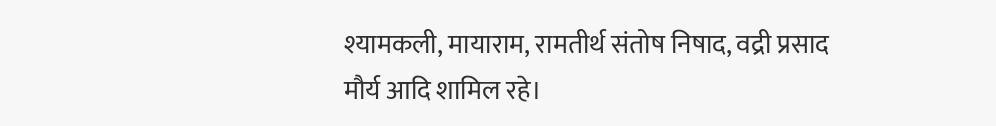श्यामकली, मायाराम, रामतीर्थ संतोष निषाद, वद्री प्रसाद मौर्य आदि शामिल रहे।